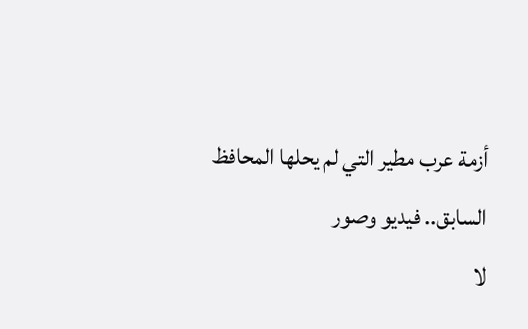أزمة عرب مطير التي لم يحلها المحافظ السابق.. فيديو وصور
لا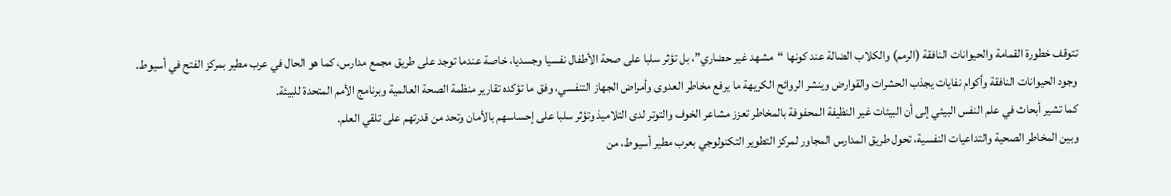تتوقف خطورة القمامة والحيوانات النافقة (الرمم) والكلاب الضالة عند كونها “مشهد غير حضاري”، بل تؤثر سلبا على صحة الأطفال نفسيا وجسديا، خاصة عندما توجد على طريق مجمع مدارس، كما هو الحال في عرب مطير بمركز الفتح في أسيوط.
وجود الحيوانات النافقة وأكوام نفايات يجذب الحشرات والقوارض وينشر الروائح الكريهة ما يرفع مخاطر العدوى وأمراض الجهاز التنفسي، وفق ما تؤكده تقارير منظمة الصحة العالمية وبرنامج الأمم المتحدة للبيئة.
كما تشير أبحاث في علم النفس البيئي إلى أن البيئات غير النظيفة المحفوفة بالمخاطر تعزز مشاعر الخوف والتوتر لدى التلاميذ وتؤثر سلبا على إحساسهم بالأمان وتحد من قدرتهم على تلقي العلم.
وبين المخاطر الصحية والتداعيات النفسية، تحول طريق المدارس المجاور لمركز التطوير التكنولوجي بعرب مطير أسيوط، من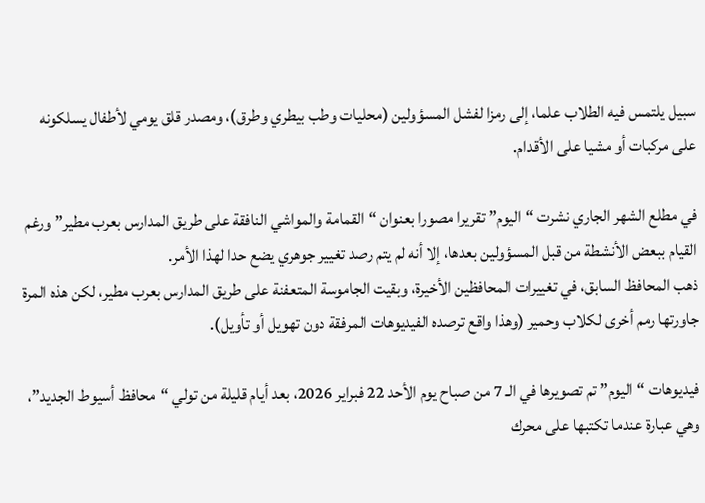سبيل يلتمس فيه الطلاب علما، إلى رمزا لفشل المسؤولين (محليات وطب بيطري وطرق)، ومصدر قلق يومي لأطفال يسلكونه على مركبات أو مشيا على الأقدام.

في مطلع الشهر الجاري نشرت “اليوم” تقريرا مصورا بعنوان “القمامة والمواشي النافقة على طريق المدارس بعرب مطير” ورغم القيام ببعض الأنشطة من قبل المسؤولين بعدها، إلا أنه لم يتم رصد تغيير جوهري يضع حدا لهذا الأمر.
ذهب المحافظ السابق، في تغييرات المحافظين الأخيرة، وبقيت الجاموسة المتعفنة على طريق المدارس بعرب مطير، لكن هذه المرة جاورتها رمم أخرى لكلاب وحمير (وهذا واقع ترصده الفيديوهات المرفقة دون تهويل أو تأويل).

فيديوهات “اليوم” تم تصويرها في الـ 7 من صباح يوم الأحد 22 فبراير 2026، بعد أيام قليلة من تولي “محافظ أسيوط الجديد”، وهي عبارة عندما تكتبها على محرك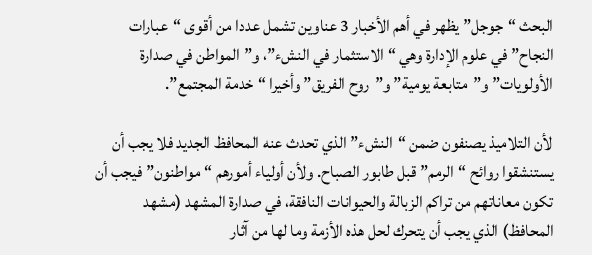البحث “جوجل” يظهر في أهم الأخبار 3 عناوين تشمل عددا من أقوى “عبارات النجاح” في علوم الإدارة وهي “الاستثمار في النشء”، و”المواطن في صدارة الأولويات” و”متابعة يومية” و”روح الفريق” وأخيرا “خدمة المجتمع”.

لأن التلاميذ يصنفون ضمن “النشء” الذي تحدث عنه المحافظ الجديد فلا يجب أن يستنشقوا روائح “الرمم” قبل طابور الصباح. ولأن أولياء أمورهم “مواطنون” فيجب أن تكون معاناتهم من تراكم الزبالة والحيوانات النافقة، في صدارة المشهد (مشهد المحافظ) الذي يجب أن يتحرك لحل هذه الأزمة وما لها من آثار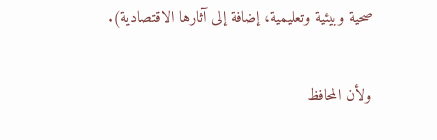صحية وبيئية وتعليمية، إضافة إلى آثارها الاقتصادية).

ولأن المحافظ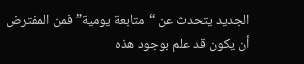الجديد يتحدث عن “متابعة يومية” فمن المفترض أن يكون قد علم بوجود هذه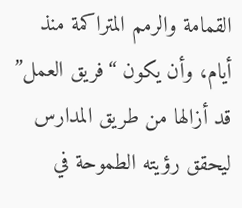القمامة والرمم المتراكمة منذ أيام، وأن يكون “فريق العمل” قد أزالها من طريق المدارس ليحقق رؤيته الطموحة في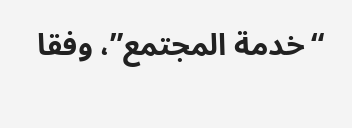“خدمة المجتمع”، وفقا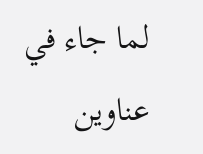لما جاء في عناوين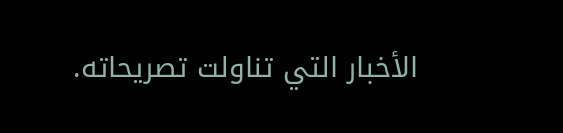الأخبار التي تناولت تصريحاته.